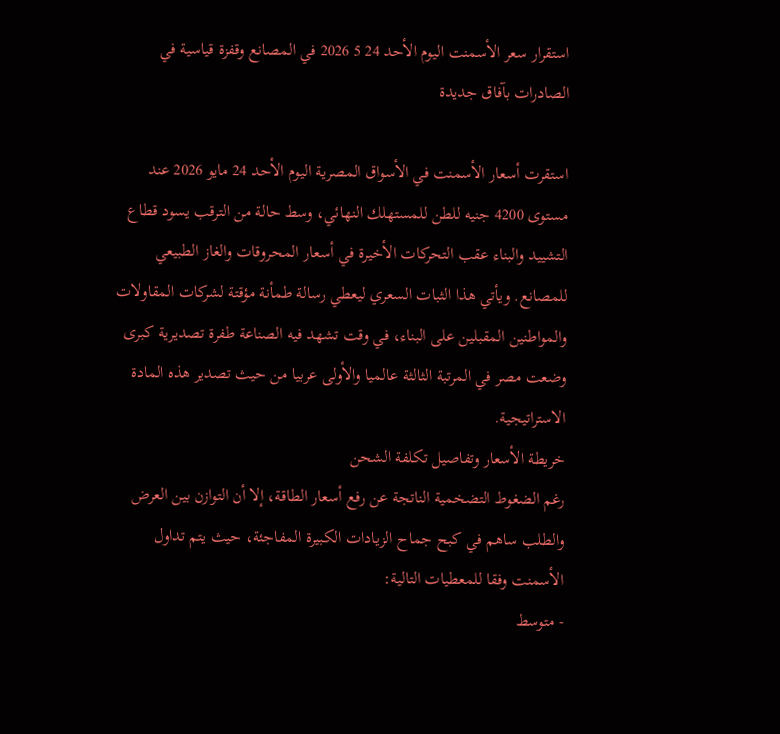استقرار سعر الأسمنت اليوم الأحد 24 5 2026 في المصانع وقفزة قياسية في الصادرات بآفاق جديدة

استقرت أسعار الأسمنت في الأسواق المصرية اليوم الأحد 24 مايو 2026 عند مستوى 4200 جنيه للطن للمستهلك النهائي، وسط حالة من الترقب يسود قطاع التشييد والبناء عقب التحركات الأخيرة في أسعار المحروقات والغاز الطبيعي للمصانع. ويأتي هذا الثبات السعري ليعطي رسالة طمأنة مؤقتة لشركات المقاولات والمواطنين المقبلين على البناء، في وقت تشهد فيه الصناعة طفرة تصديرية كبرى وضعت مصر في المرتبة الثالثة عالميا والأولى عربيا من حيث تصدير هذه المادة الاستراتيجية.
خريطة الأسعار وتفاصيل تكلفة الشحن
رغم الضغوط التضخمية الناتجة عن رفع أسعار الطاقة، إلا أن التوازن بين العرض والطلب ساهم في كبح جماح الزيادات الكبيرة المفاجئة، حيث يتم تداول الأسمنت وفقا للمعطيات التالية:
- متوسط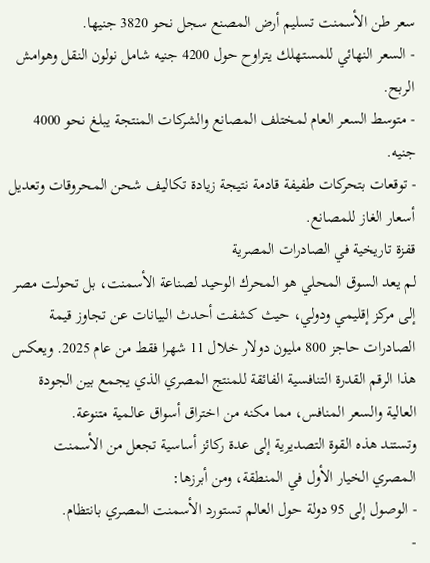سعر طن الأسمنت تسليم أرض المصنع سجل نحو 3820 جنيها.
- السعر النهائي للمستهلك يتراوح حول 4200 جنيه شامل نولون النقل وهوامش الربح.
- متوسط السعر العام لمختلف المصانع والشركات المنتجة يبلغ نحو 4000 جنيه.
- توقعات بتحركات طفيفة قادمة نتيجة زيادة تكاليف شحن المحروقات وتعديل أسعار الغاز للمصانع.
قفزة تاريخية في الصادرات المصرية
لم يعد السوق المحلي هو المحرك الوحيد لصناعة الأسمنت، بل تحولت مصر إلى مركز إقليمي ودولي، حيث كشفت أحدث البيانات عن تجاوز قيمة الصادرات حاجز 800 مليون دولار خلال 11 شهرا فقط من عام 2025. ويعكس هذا الرقم القدرة التنافسية الفائقة للمنتج المصري الذي يجمع بين الجودة العالية والسعر المنافس، مما مكنه من اختراق أسواق عالمية متنوعة.
وتستند هذه القوة التصديرية إلى عدة ركائز أساسية تجعل من الأسمنت المصري الخيار الأول في المنطقة، ومن أبرزها:
- الوصول إلى 95 دولة حول العالم تستورد الأسمنت المصري بانتظام.
-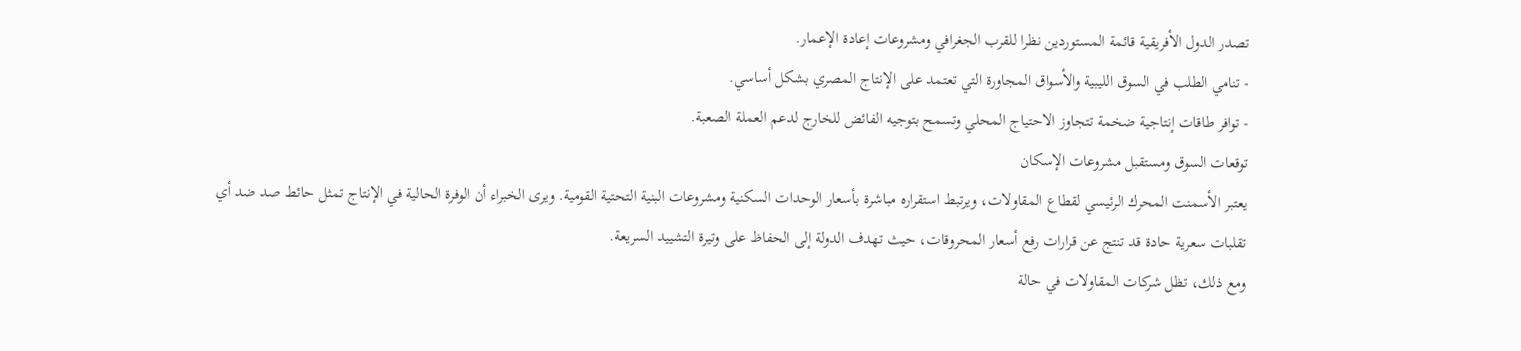تصدر الدول الأفريقية قائمة المستوردين نظرا للقرب الجغرافي ومشروعات إعادة الإعمار.
- تنامي الطلب في السوق الليبية والأسواق المجاورة التي تعتمد على الإنتاج المصري بشكل أساسي.
- توافر طاقات إنتاجية ضخمة تتجاوز الاحتياج المحلي وتسمح بتوجيه الفائض للخارج لدعم العملة الصعبة.
توقعات السوق ومستقبل مشروعات الإسكان
يعتبر الأسمنت المحرك الرئيسي لقطاع المقاولات، ويرتبط استقراره مباشرة بأسعار الوحدات السكنية ومشروعات البنية التحتية القومية. ويرى الخبراء أن الوفرة الحالية في الإنتاج تمثل حائط صد ضد أي تقلبات سعرية حادة قد تنتج عن قرارات رفع أسعار المحروقات، حيث تهدف الدولة إلى الحفاظ على وتيرة التشييد السريعة.
ومع ذلك، تظل شركات المقاولات في حالة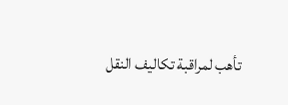تأهب لمراقبة تكاليف النقل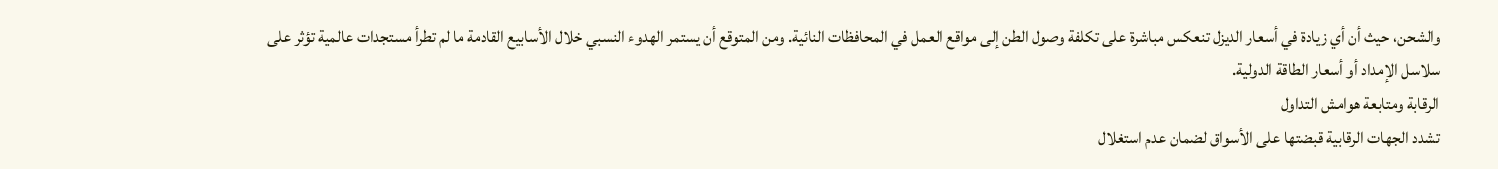والشحن، حيث أن أي زيادة في أسعار الديزل تنعكس مباشرة على تكلفة وصول الطن إلى مواقع العمل في المحافظات النائية. ومن المتوقع أن يستمر الهدوء النسبي خلال الأسابيع القادمة ما لم تطرأ مستجدات عالمية تؤثر على سلاسل الإمداد أو أسعار الطاقة الدولية.
الرقابة ومتابعة هوامش التداول
تشدد الجهات الرقابية قبضتها على الأسواق لضمان عدم استغلال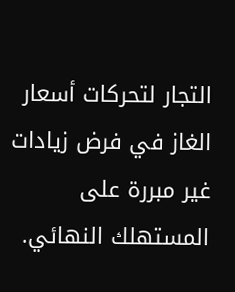التجار لتحركات أسعار الغاز في فرض زيادات غير مبررة على المستهلك النهائي.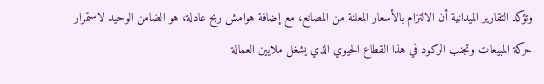وتؤكد التقارير الميدانية أن الالتزام بالأسعار المعلنة من المصانع، مع إضافة هوامش ربح عادلة، هو الضامن الوحيد لاستمرار حركة المبيعات وتجنب الركود في هذا القطاع الحيوي الذي يشغل ملايين العمالة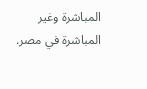المباشرة وغير المباشرة في مصر.